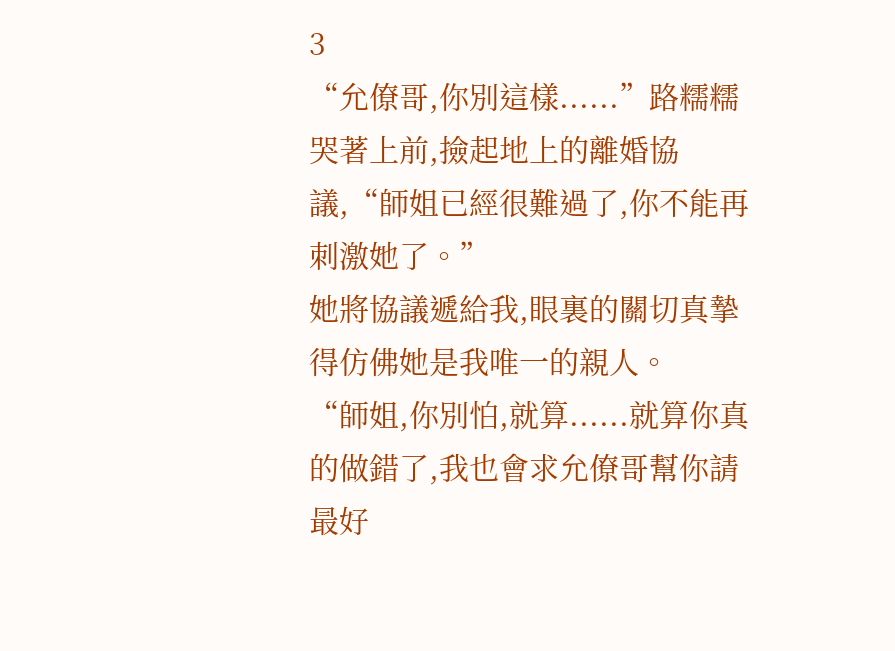3
“允僚哥,你別這樣......”路糯糯哭著上前,撿起地上的離婚協議,“師姐已經很難過了,你不能再刺激她了。”
她將協議遞給我,眼裏的關切真摯得仿佛她是我唯一的親人。
“師姐,你別怕,就算......就算你真的做錯了,我也會求允僚哥幫你請最好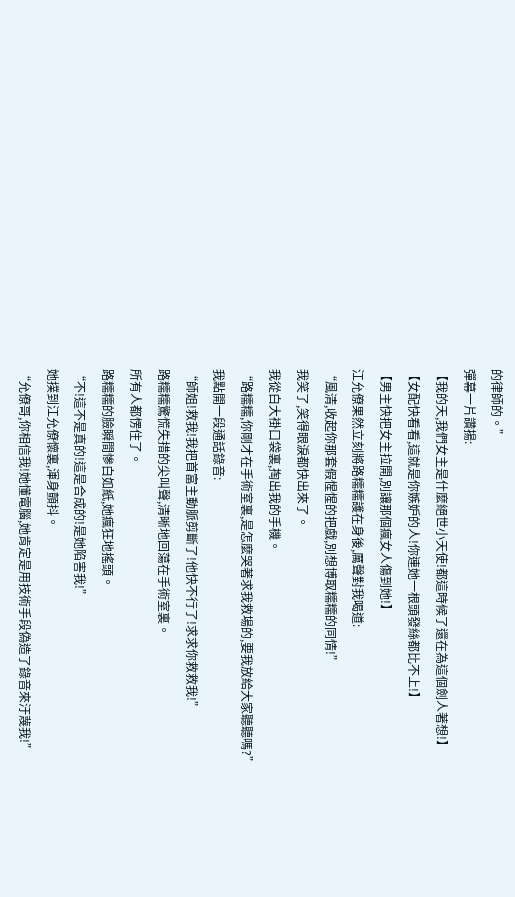的律師的。”
彈幕一片讚揚:
【我的天,我們女主是什麼絕世小天使!都這時候了還在為這個劍人著想!】
【女配快看看,這就是你嫉妒的人!你連她一根頭發絲都比不上!】
【男主快把女主拉開,別讓那個瘋女人傷到她!】
江允僚果然立刻將路糯糯護在身後,厲聲對我喝道:
“風清,收起你那套假惺惺的把戲,別想博取糯糯的同情!”
我笑了,笑得眼淚都快出來了。
我從白大褂口袋裏,掏出我的手機。
“路糯糯,你剛才在手術室裏,是怎麼哭著求我救場的,要我放給大家聽聽嗎?”
我點開一段通話錄音:
“師姐!救我!我把首富主動脈剪斷了!他快不行了!求求你救救我!”
路糯糯驚慌失措的尖叫聲,清晰地回蕩在手術室裏。
所有人都愣住了。
路糯糯的臉瞬間慘白如紙,她瘋狂地搖頭。
“不!這不是真的!這是合成的!是她陷害我!”
她撲到江允僚懷裏,渾身顫抖。
“允僚哥,你相信我!她懂電腦,她肯定是用技術手段偽造了錄音來汙蔑我!”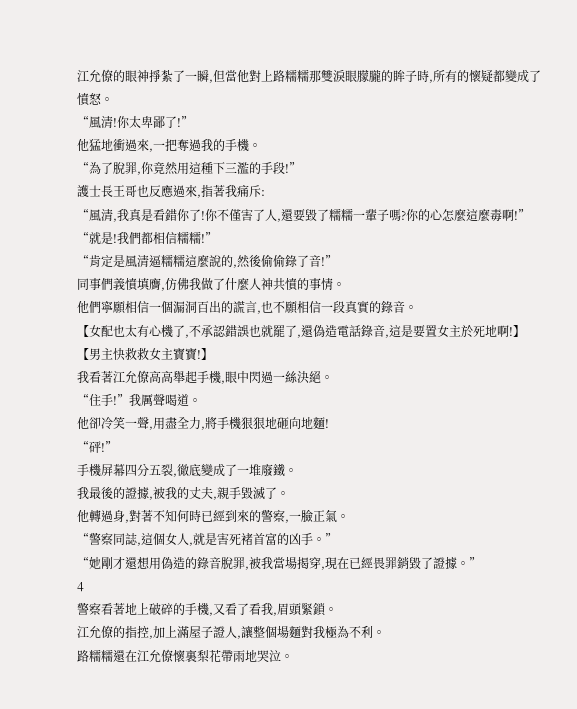江允僚的眼神掙紮了一瞬,但當他對上路糯糯那雙淚眼朦朧的眸子時,所有的懷疑都變成了憤怒。
“風清!你太卑鄙了!”
他猛地衝過來,一把奪過我的手機。
“為了脫罪,你竟然用這種下三濫的手段!”
護士長王哥也反應過來,指著我痛斥:
“風清,我真是看錯你了!你不僅害了人,還要毀了糯糯一輩子嗎?你的心怎麼這麼毒啊!”
“就是!我們都相信糯糯!”
“肯定是風清逼糯糯這麼說的,然後偷偷錄了音!”
同事們義憤填膺,仿佛我做了什麼人神共憤的事情。
他們寧願相信一個漏洞百出的謊言,也不願相信一段真實的錄音。
【女配也太有心機了,不承認錯誤也就罷了,還偽造電話錄音,這是要置女主於死地啊!】
【男主快救救女主寶寶!】
我看著江允僚高高舉起手機,眼中閃過一絲決絕。
“住手!”我厲聲喝道。
他卻冷笑一聲,用盡全力,將手機狠狠地砸向地麵!
“砰!”
手機屏幕四分五裂,徹底變成了一堆廢鐵。
我最後的證據,被我的丈夫,親手毀滅了。
他轉過身,對著不知何時已經到來的警察,一臉正氣。
“警察同誌,這個女人,就是害死褚首富的凶手。”
“她剛才還想用偽造的錄音脫罪,被我當場揭穿,現在已經畏罪銷毀了證據。”
4
警察看著地上破碎的手機,又看了看我,眉頭緊鎖。
江允僚的指控,加上滿屋子證人,讓整個場麵對我極為不利。
路糯糯還在江允僚懷裏梨花帶雨地哭泣。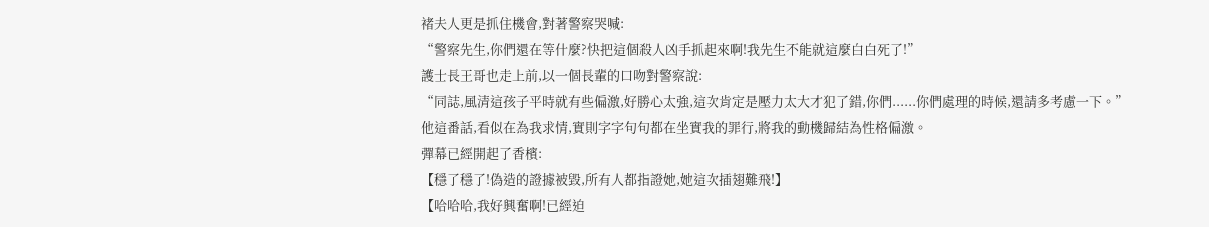褚夫人更是抓住機會,對著警察哭喊:
“警察先生,你們還在等什麼?快把這個殺人凶手抓起來啊!我先生不能就這麼白白死了!”
護士長王哥也走上前,以一個長輩的口吻對警察說:
“同誌,風清這孩子平時就有些偏激,好勝心太強,這次肯定是壓力太大才犯了錯,你們......你們處理的時候,還請多考慮一下。”
他這番話,看似在為我求情,實則字字句句都在坐實我的罪行,將我的動機歸結為性格偏激。
彈幕已經開起了香檳:
【穩了穩了!偽造的證據被毀,所有人都指證她,她這次插翅難飛!】
【哈哈哈,我好興奮啊!已經迫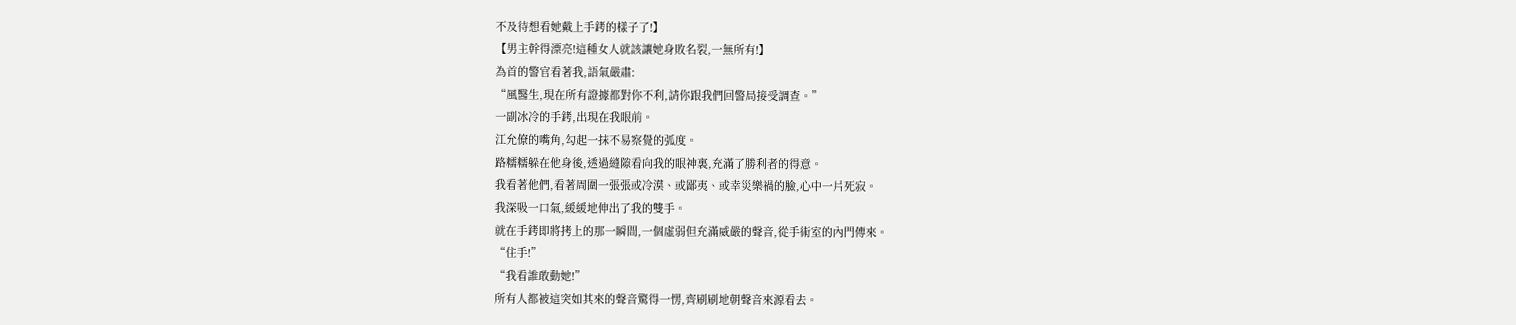不及待想看她戴上手銬的樣子了!】
【男主幹得漂亮!這種女人就該讓她身敗名裂,一無所有!】
為首的警官看著我,語氣嚴肅:
“風醫生,現在所有證據都對你不利,請你跟我們回警局接受調查。”
一副冰冷的手銬,出現在我眼前。
江允僚的嘴角,勾起一抹不易察覺的弧度。
路糯糯躲在他身後,透過縫隙看向我的眼神裏,充滿了勝利者的得意。
我看著他們,看著周圍一張張或冷漠、或鄙夷、或幸災樂禍的臉,心中一片死寂。
我深吸一口氣,緩緩地伸出了我的雙手。
就在手銬即將拷上的那一瞬間,一個虛弱但充滿威嚴的聲音,從手術室的內門傳來。
“住手!”
“我看誰敢動她!”
所有人都被這突如其來的聲音驚得一愣,齊刷刷地朝聲音來源看去。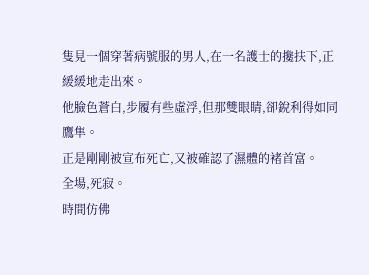隻見一個穿著病號服的男人,在一名護士的攙扶下,正緩緩地走出來。
他臉色蒼白,步履有些虛浮,但那雙眼睛,卻銳利得如同鷹隼。
正是剛剛被宣布死亡,又被確認了濕體的褚首富。
全場,死寂。
時間仿佛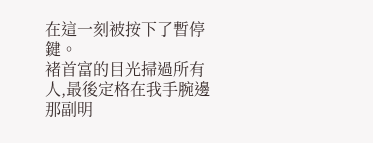在這一刻被按下了暫停鍵。
褚首富的目光掃過所有人,最後定格在我手腕邊那副明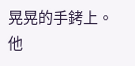晃晃的手銬上。
他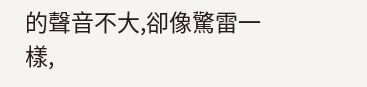的聲音不大,卻像驚雷一樣,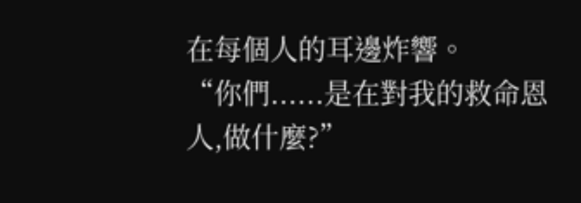在每個人的耳邊炸響。
“你們......是在對我的救命恩人,做什麼?”